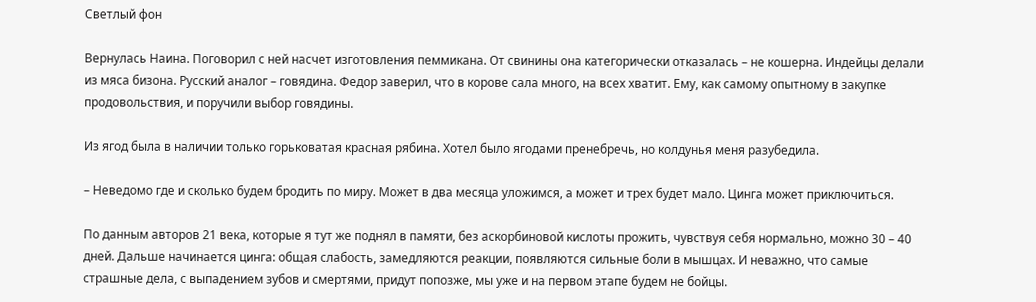Светлый фон

Вернулась Наина. Поговорил с ней насчет изготовления пеммикана. От свинины она категорически отказалась – не кошерна. Индейцы делали из мяса бизона. Русский аналог – говядина. Федор заверил, что в корове сала много, на всех хватит. Ему, как самому опытному в закупке продовольствия, и поручили выбор говядины.

Из ягод была в наличии только горьковатая красная рябина. Хотел было ягодами пренебречь, но колдунья меня разубедила.

– Неведомо где и сколько будем бродить по миру. Может в два месяца уложимся, а может и трех будет мало. Цинга может приключиться.

По данным авторов 21 века, которые я тут же поднял в памяти, без аскорбиновой кислоты прожить, чувствуя себя нормально, можно 30 – 40 дней. Дальше начинается цинга: общая слабость, замедляются реакции, появляются сильные боли в мышцах. И неважно, что самые страшные дела, с выпадением зубов и смертями, придут попозже, мы уже и на первом этапе будем не бойцы.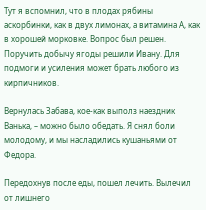Тут я вспомнил, что в плодах рябины аскорбинки, как в двух лимонах, а витамина А, как в хорошей морковке. Вопрос был решен. Поручить добычу ягоды решили Ивану. Для подмоги и усиления может брать любого из кирпичников.

Вернулась Забава, кое-как выполз наездник Ванька, – можно было обедать. Я снял боли молодому, и мы насладились кушаньями от Федора.

Передохнув после еды, пошел лечить. Вылечил от лишнего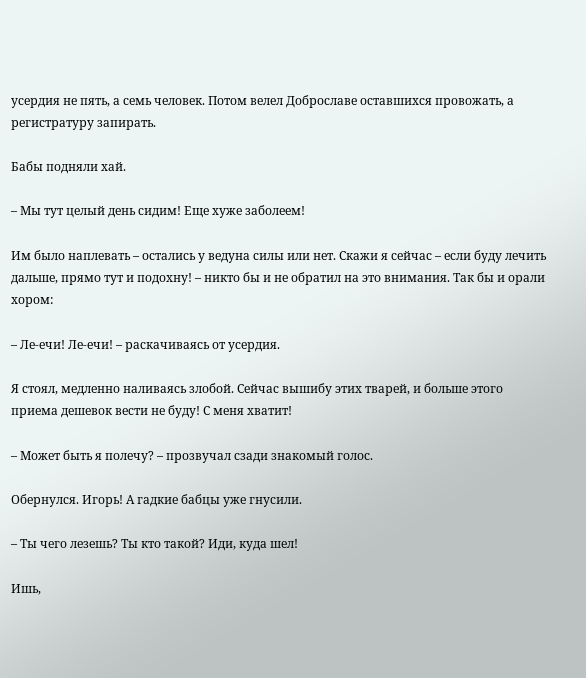усердия не пять, а семь человек. Потом велел Доброславе оставшихся провожать, а регистратуру запирать.

Бабы подняли хай.

– Мы тут целый день сидим! Еще хуже заболеем!

Им было наплевать – остались у ведуна силы или нет. Скажи я сейчас – если буду лечить дальше, прямо тут и подохну! – никто бы и не обратил на это внимания. Так бы и орали хором:

– Ле-ечи! Ле-ечи! – раскачиваясь от усердия.

Я стоял, медленно наливаясь злобой. Сейчас вышибу этих тварей, и больше этого приема дешевок вести не буду! С меня хватит!

– Может быть я полечу? – прозвучал сзади знакомый голос.

Обернулся. Игорь! А гадкие бабцы уже гнусили.

– Ты чего лезешь? Ты кто такой? Иди, куда шел!

Ишь,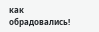как обрадовались!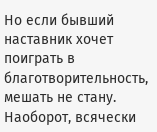Но если бывший наставник хочет поиграть в благотворительность, мешать не стану. Наоборот, всячески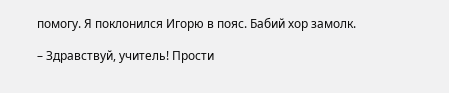помогу. Я поклонился Игорю в пояс. Бабий хор замолк.

– Здравствуй, учитель! Прости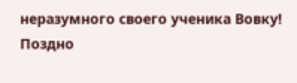неразумного своего ученика Вовку! Поздно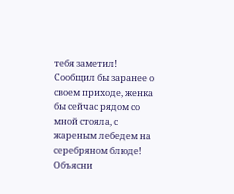тебя заметил! Сообщил бы заранее о своем приходе, женка бы сейчас рядом со мной стояла, с жареным лебедем на серебряном блюде! Объясни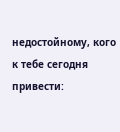недостойному, кого к тебе сегодня привести: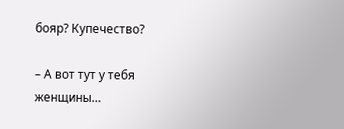бояр? Купечество?

– А вот тут у тебя женщины…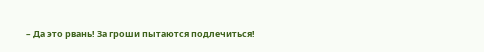– Да это рвань! За гроши пытаются подлечиться!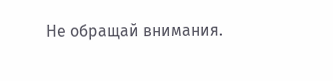Не обращай внимания.